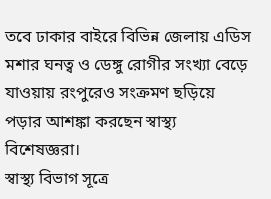তবে ঢাকার বাইরে বিভিন্ন জেলায় এডিস মশার ঘনত্ব ও ডেঙ্গু রোগীর সংখ্যা বেড়ে যাওয়ায় রংপুরেও সংক্রমণ ছড়িয়ে পড়ার আশঙ্কা করছেন স্বাস্থ্য বিশেষজ্ঞরা।
স্বাস্থ্য বিভাগ সূত্রে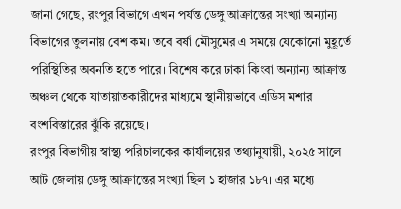জানা গেছে, রংপুর বিভাগে এখন পর্যন্ত ডেঙ্গু আক্রান্তের সংখ্যা অন্যান্য বিভাগের তুলনায় বেশ কম। তবে বর্ষা মৌসুমের এ সময়ে যেকোনো মুহূর্তে পরিস্থিতির অবনতি হতে পারে। বিশেষ করে ঢাকা কিংবা অন্যান্য আক্রান্ত অঞ্চল থেকে যাতায়াতকারীদের মাধ্যমে স্থানীয়ভাবে এডিস মশার বংশবিস্তারের ঝুঁকি রয়েছে।
রংপুর বিভাগীয় স্বাস্থ্য পরিচালকের কার্যালয়ের তথ্যানুযায়ী, ২০২৫ সালে আট জেলায় ডেঙ্গু আক্রান্তের সংখ্যা ছিল ১ হাজার ১৮৭। এর মধ্যে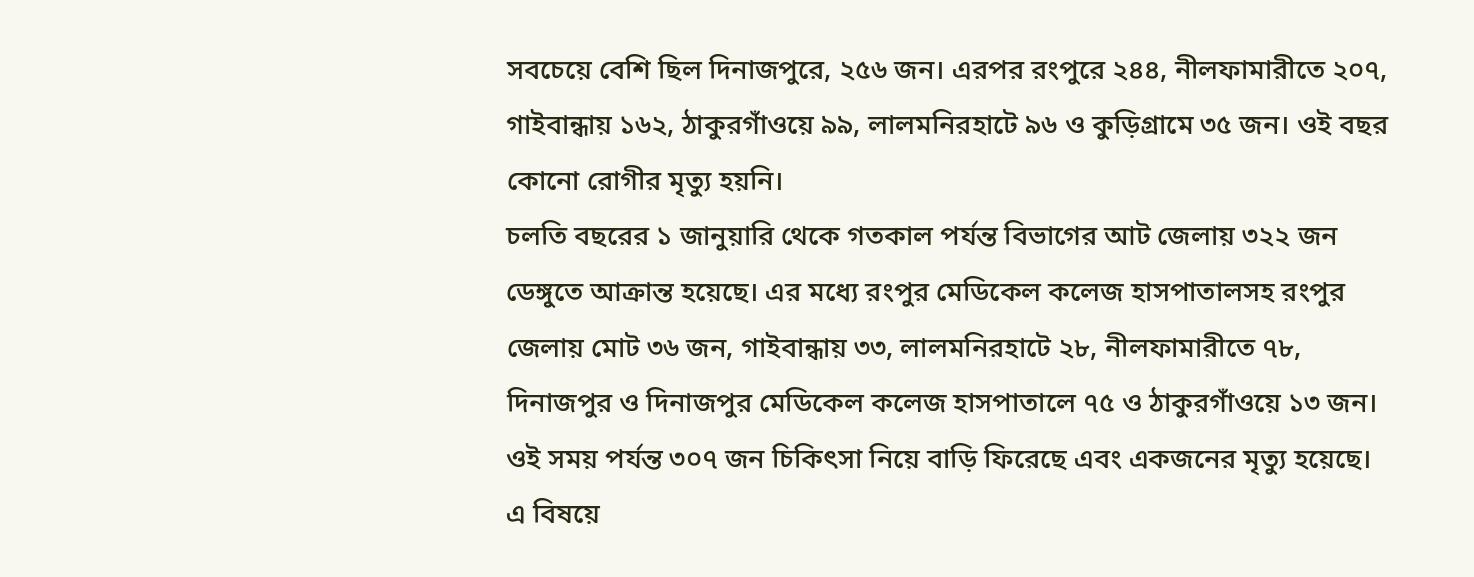সবচেয়ে বেশি ছিল দিনাজপুরে, ২৫৬ জন। এরপর রংপুরে ২৪৪, নীলফামারীতে ২০৭, গাইবান্ধায় ১৬২, ঠাকুরগাঁওয়ে ৯৯, লালমনিরহাটে ৯৬ ও কুড়িগ্রামে ৩৫ জন। ওই বছর কোনো রোগীর মৃত্যু হয়নি।
চলতি বছরের ১ জানুয়ারি থেকে গতকাল পর্যন্ত বিভাগের আট জেলায় ৩২২ জন ডেঙ্গুতে আক্রান্ত হয়েছে। এর মধ্যে রংপুর মেডিকেল কলেজ হাসপাতালসহ রংপুর জেলায় মোট ৩৬ জন, গাইবান্ধায় ৩৩, লালমনিরহাটে ২৮, নীলফামারীতে ৭৮, দিনাজপুর ও দিনাজপুর মেডিকেল কলেজ হাসপাতালে ৭৫ ও ঠাকুরগাঁওয়ে ১৩ জন। ওই সময় পর্যন্ত ৩০৭ জন চিকিৎসা নিয়ে বাড়ি ফিরেছে এবং একজনের মৃত্যু হয়েছে।
এ বিষয়ে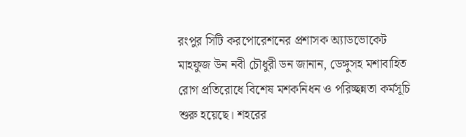রংপুর সিটি করপোরেশনের প্রশাসক অ্যাডভোকেট মাহফুজ উন নবী চৌধুরী ডন জানান, ডেঙ্গুসহ মশাবাহিত রোগ প্রতিরোধে বিশেষ মশকনিধন ও পরিচ্ছন্নতা কর্মসূচি শুরু হয়েছে। শহরের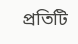প্রতিটি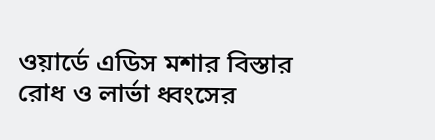ওয়ার্ডে এডিস মশার বিস্তার রোধ ও লার্ভা ধ্বংসের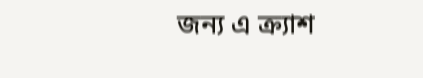জন্য এ ক্র্যাশ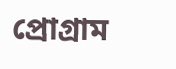প্রোগ্রাম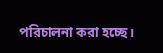পরিচালনা করা হচ্ছে।